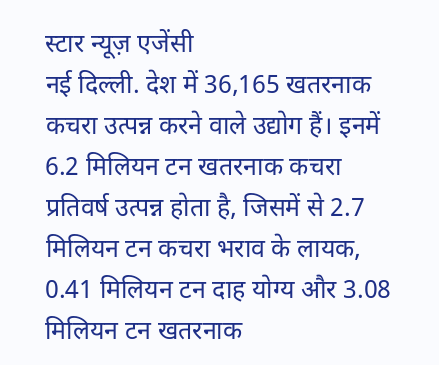स्टार न्यूज़ एजेंसी
नई दिल्ली. देश में 36,165 खतरनाक कचरा उत्पन्न करने वाले उद्योग हैं। इनमें 6.2 मिलियन टन खतरनाक कचरा प्रतिवर्ष उत्पन्न होता है, जिसमें से 2.7 मिलियन टन कचरा भराव के लायक, 0.41 मिलियन टन दाह योग्य और 3.08 मिलियन टन खतरनाक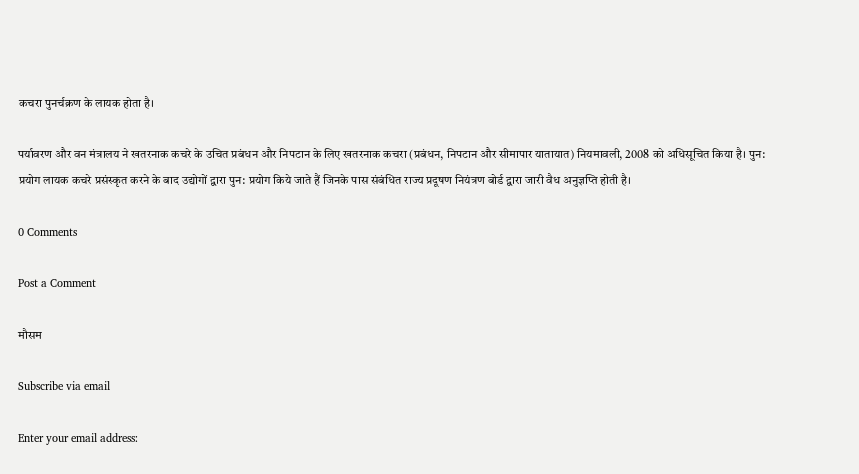कचरा पुनर्चक्रण के लायक होता है।

पर्यावरण और वन मंत्रालय ने खतरनाक कचरे के उचित प्रबंधन और निपटान के लिए खतरनाक कचरा (प्रबंधन, निपटान और सीमापार यातायात) नियमावली, 2008 को अधिसूचित किया है। पुन: प्रयोग लायक कचरे प्रसंस्कृत करने के बाद उद्योगों द्वारा पुन: प्रयोग किये जाते हैं जिनके पास संबंधित राज्य प्रदूषण नियंत्रण बोर्ड द्वारा जारी वैध अनुज्ञप्ति होती है।

0 Comments

Post a Comment

मौसम

Subscribe via email

Enter your email address: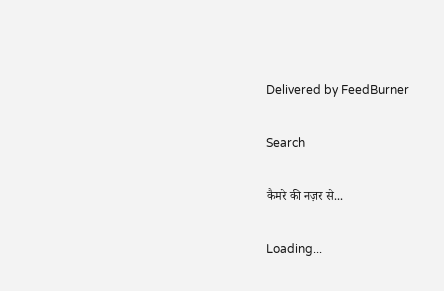Delivered by FeedBurner

Search

कैमरे की नज़र से...

Loading...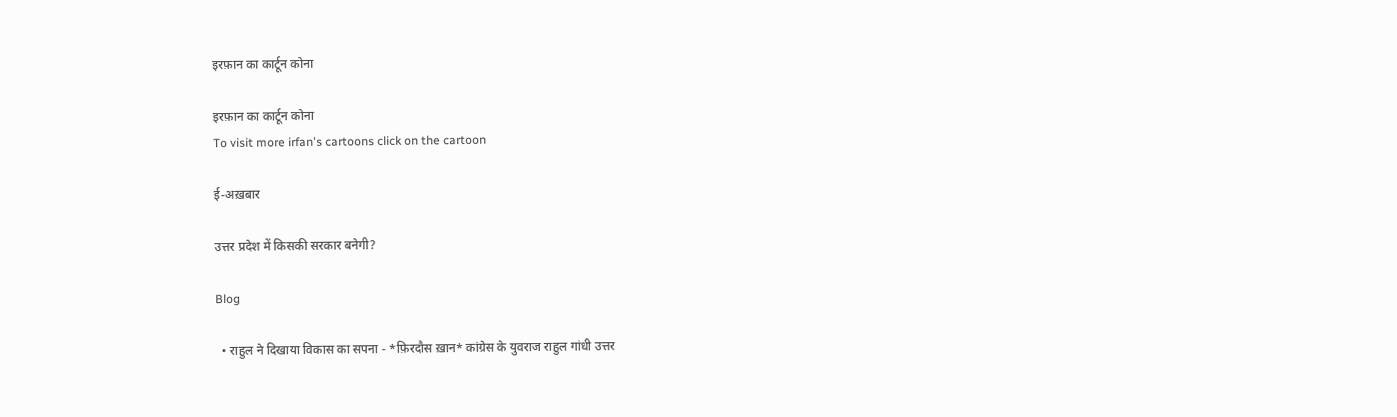इरफ़ान का कार्टून कोना

इरफ़ान का कार्टून कोना
To visit more irfan's cartoons click on the cartoon

ई-अख़बार

उत्तर प्रदेश में किसकी सरकार बनेगी?

Blog

  • राहुल ने दिखाया विकास का सपना - *फ़िरदौस ख़ान* कांग्रेस के युवराज राहुल गांधी उत्तर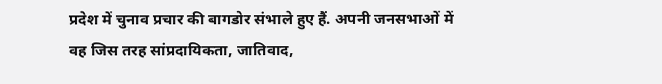प्रदेश में चुनाव प्रचार की बागडोर संभाले हुए हैं. अपनी जनसभाओं में वह जिस तरह सांप्रदायिकता, जातिवाद,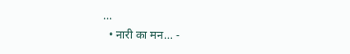...
  • नारी का मन... -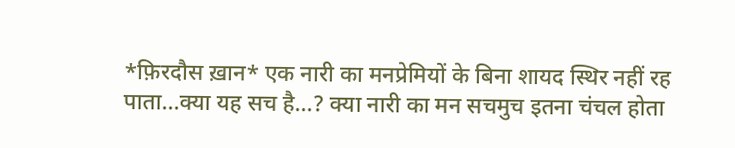*फ़िरदौस ख़ान* एक नारी का मनप्रेमियों के बिना शायद स्थिर नहीं रह पाता...क्या यह सच है...? क्या नारी का मन सचमुच इतना चंचल होता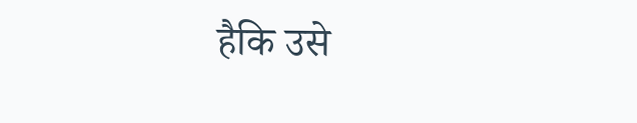हैकि उसे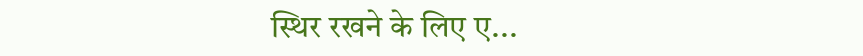स्थिर रखने के लिए ए...